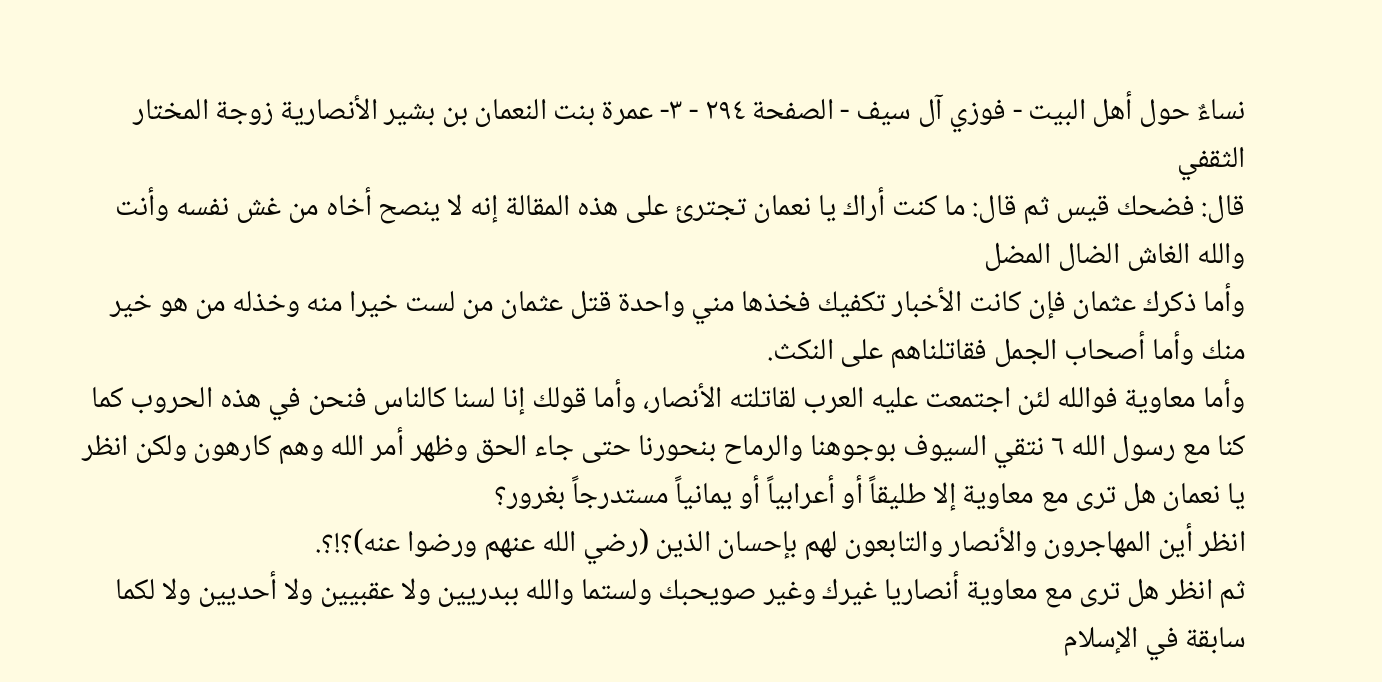نساءٌ حول أهل البيت - فوزي آل سيف - الصفحة ٢٩٤ - ٣- عمرة بنت النعمان بن بشير الأنصارية زوجة المختار الثقفي
قال: فضحك قيس ثم قال: ما كنت أراك يا نعمان تجترئ على هذه المقالة إنه لا ينصح أخاه من غش نفسه وأنت والله الغاش الضال المضل
وأما ذكرك عثمان فإن كانت الأخبار تكفيك فخذها مني واحدة قتل عثمان من لست خيرا منه وخذله من هو خير منك وأما أصحاب الجمل فقاتلناهم على النكث.
وأما معاوية فوالله لئن اجتمعت عليه العرب لقاتلته الأنصار، وأما قولك إنا لسنا كالناس فنحن في هذه الحروب كما كنا مع رسول الله ٦ نتقي السيوف بوجوهنا والرماح بنحورنا حتى جاء الحق وظهر أمر الله وهم كارهون ولكن انظر يا نعمان هل ترى مع معاوية إلا طليقاً أو أعرابياً أو يمانياً مستدرجاً بغرور؟
انظر أين المهاجرون والأنصار والتابعون لهم بإحسان الذين (رضي الله عنهم ورضوا عنه)؟!؟.
ثم انظر هل ترى مع معاوية أنصاريا غيرك وغير صويحبك ولستما والله ببدريين ولا عقبيين ولا أحديين ولا لكما سابقة في الإسلام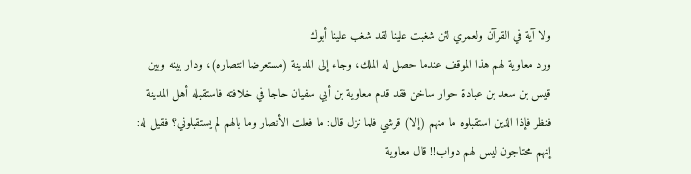ولا آية في القرآن ولعمري لئن شغبت علينا لقد شغب علينا أبوك
ورد معاوية لهم هذا الموقف عندما حصل له الملك، وجاء إلى المدينة (مستعرضا انتصاره)، ودار بينه وبين قيس بن سعد بن عبادة حوار ساخن فقد قدم معاوية بن أبي سفيان حاجا في خلافته فاستقبله أهل المدينة فنظر فإذا الذين استقبلوه ما منهم (إلا) قرشي فلما نزل قال: ما فعلت الأنصار وما بالهم لم يستقبلوني؟ فقيل له: إنهم محتاجون ليس لهم دواب!! قال معاوية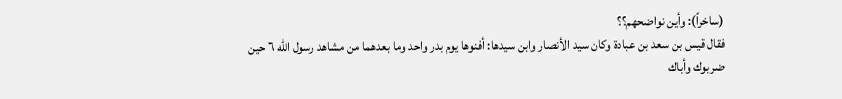(ساخراً): وأين نواضحهم؟؟
فقال قيس بن سعد بن عبادة وكان سيد الأنصار وابن سيدها: أفنوها يوم بدر واحد وما بعدهما من مشاهد رسول الله ٦ حين ضربوك وأباك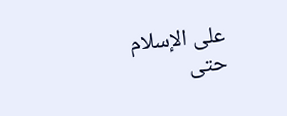على الإسلام حتى